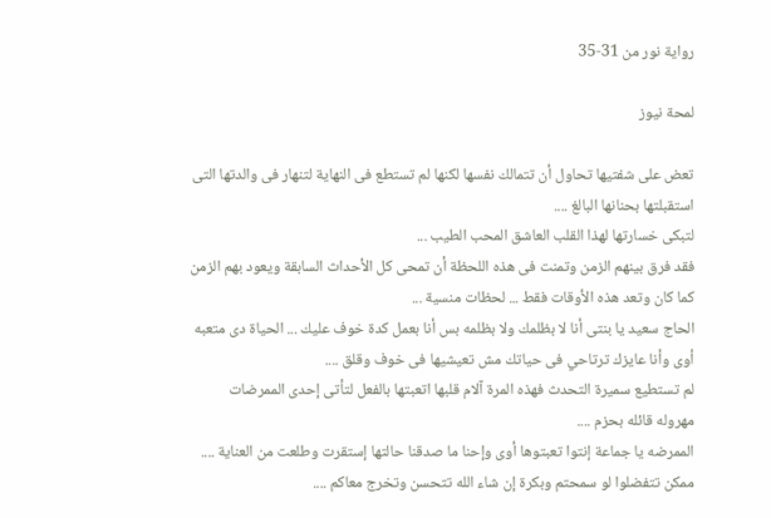رواية نور من 31-35

لمحة نيوز

تعض على شفتيها تحاول أن تتمالك نفسها لكنها لم تستطع فى النهاية لتنهار فى والدتها التى استقبلتها بحنانها البالغ ....
لتبكى خسارتها لهذا القلب العاشق المحب الطيب ...
فقد فرق بينهم الزمن وتمنت فى هذه اللحظة أن تمحى كل الأحداث السابقة ويعود بهم الزمن كما كان وتعد هذه الأوقات فقط ... لحظات منسية ...
الحاج سعيد يا بنتى أنا لا بظلمك ولا بظلمه بس أنا بعمل كدة خوف عليك ... الحياة دى متعبه أوى وأنا عايزك ترتاحي فى حياتك مش تعيشيها فى خوف وقلق ....
لم تستطيع سميرة التحدث فهذه المرة آلام قلبها اتعبتها بالفعل لتأتى إحدى الممرضات مهروله قائله بحزم ....
الممرضه يا جماعة إنتوا تعبتوها أوى وإحنا ما صدقنا حالتها إستقرت وطلعت من العناية .... ممكن تتفضلوا لو سمحتم وبكرة إن شاء الله تتحسن وتخرج معاكم ....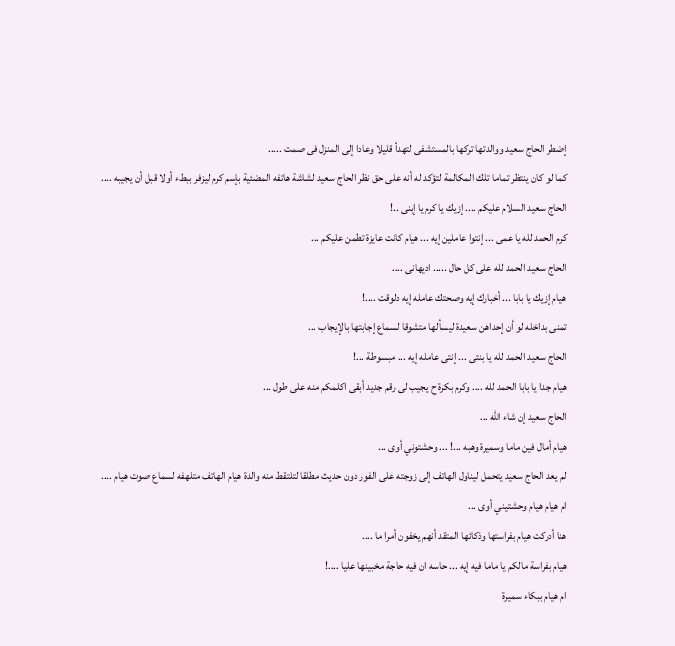إضطر الحاج سعيد ووالدتها تركها بالمستشفى لتهدأ قليلا وعادا إلى المنزل فى صمت .....
كما لو كان ينتظر تماما تلك المكالمة لتؤكد له أنه على حق نظر الحاج سعيد لشاشة هاتفه المضئية بإسم كرم ليزفر ببطء أولا قبل أن يجيبه ....
الحاج سعيد السلام عليكم .... إزيك يا كرم يا إبنى ..!
كرم الحمد لله يا عمى ... إنتوا عاملين إيه ... هيام كانت عايزة تطمن عليكم ...
الحاج سعيد الحمد لله على كل حال ..... اديهانى ....
هيام إزيك يا بابا ... أخبارك إيه وصحتك عامله إيه دلوقت ....!
تمنى بداخله لو أن إحداهن سعيدة ليسألها متشوقا لسماع إجابتها بالإيجاب ...
الحاج سعيد الحمد لله يا بنتى ... إنتى عامله إيه ... مبسوطة ...!
هيام جدا يا بابا الحمد لله .... وكرم بكرة ح يجيب لى رقم جديد أبقى اكلمكم منه على طول ...
الحاج سعيد إن شاء الله ...
هيام أمال فين ماما وسميرة وهبه ...! ... وحشتوني أوى ...
لم يعد الحاج سعيد يتحمل ليناول الهاتف إلى زوجته على الفور دون حديث مطلقا لتلتقط منه والدة هيام الهاتف متلهفه لسماع صوت هيام ....
ام هيام هيام وحشتيني أوى ...
هنا أدركت هيام بفراستها وذكائها المتقد أنهم يخفون أمرا ما ....
هيام بفراسة مالكم يا ماما فيه إيه ... حاسه ان فيه حاجة مخبينها عليا ....!
ام هيام ببكاء سميرة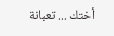أختك ... تعبانة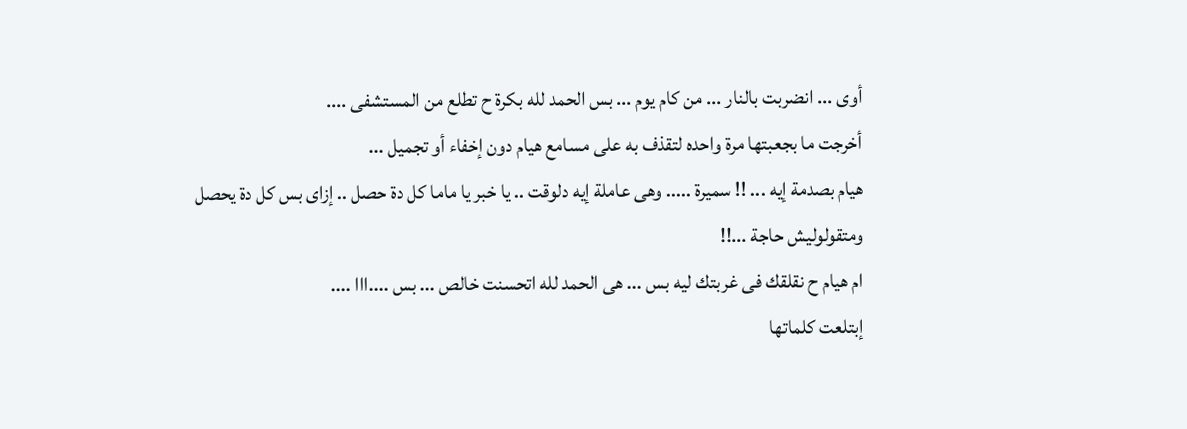أوى ... انضربت بالنار ... من كام يوم ... بس الحمد لله بكرة ح تطلع من المستشفى ....
أخرجت ما بجعبتها مرة واحده لتقذف به على مسامع هيام دون إخفاء أو تجميل ...
هيام بصدمة إيه ... !! سميرة ..... وهى عاملة إيه دلوقت .. يا خبر يا ماما كل دة حصل .. إزاى بس كل دة يحصل ومتقولوليش حاجة ...!!
ام هيام ح نقلقك فى غربتك ليه بس ... هى الحمد لله اتحسنت خالص ... بس ....ااا ....
إبتلعت كلماتها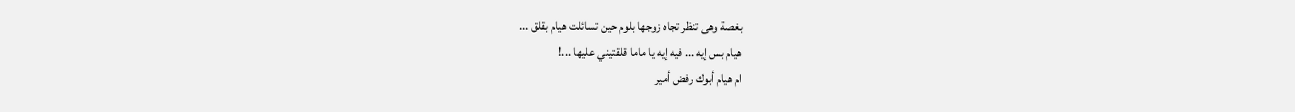بغصة وهى تنظر تجاه زوجها بلوم حين تسائلت هيام بقلق ...
هيام بس إيه ... فيه إيه يا ماما قلقتيني عليها ...!
ام هيام أبوك رفض أمير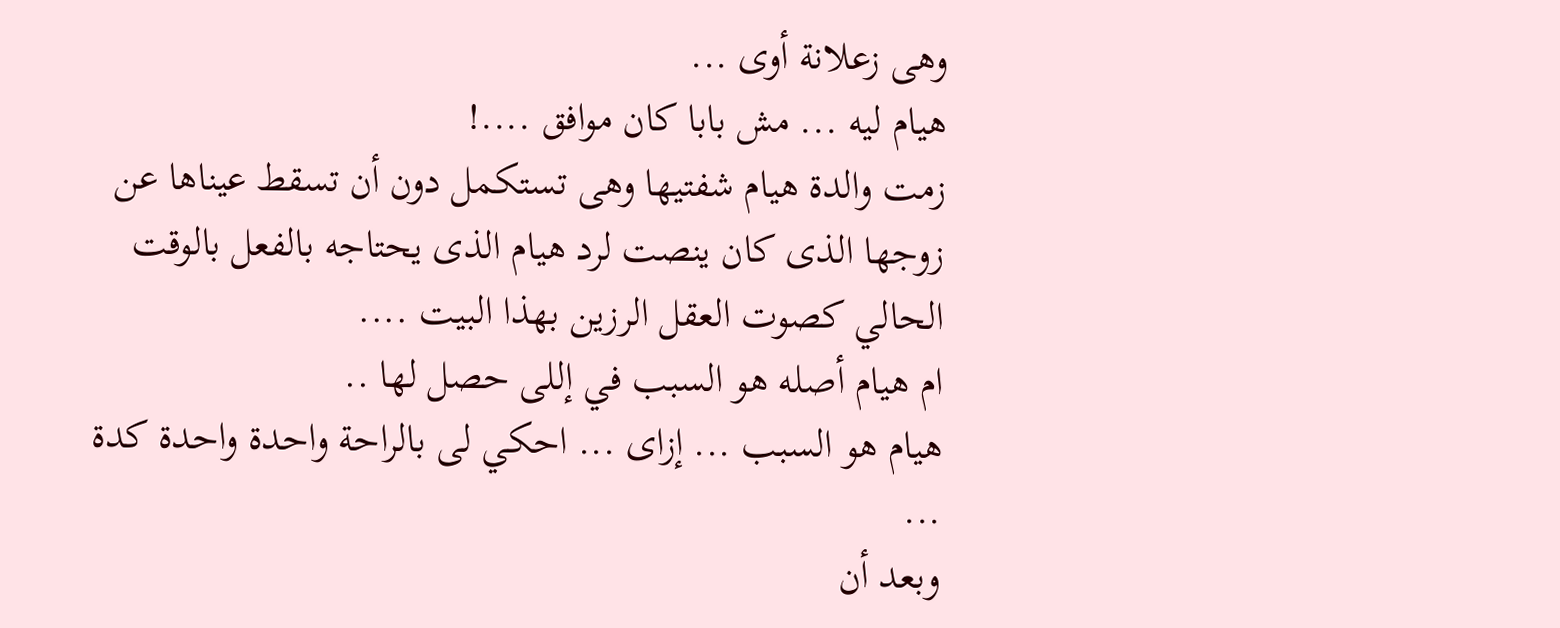وهى زعلانة أوى ...
هيام ليه ... مش بابا كان موافق ....!
زمت والدة هيام شفتيها وهى تستكمل دون أن تسقط عيناها عن زوجها الذى كان ينصت لرد هيام الذى يحتاجه بالفعل بالوقت الحالي كصوت العقل الرزين بهذا البيت ....
ام هيام أصله هو السبب في إللى حصل لها ..
هيام هو السبب ... إزاى ... احكي لى بالراحة واحدة واحدة كدة ...
وبعد أن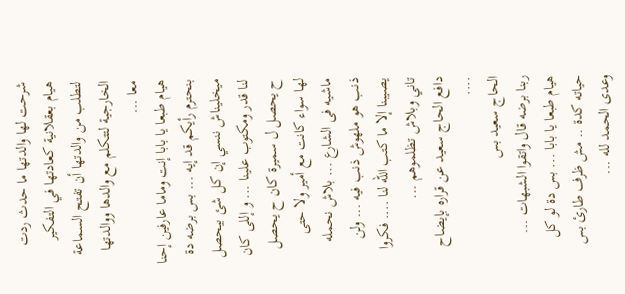شرحت لها والدتها ما حدث ردت هيام بعقلانية كعادتها في التفكير لتطلب من والدتها أن تفتح السماعة الخارجية لتتكلم مع والدها ووالدتها معا ...
هيام طبعا يا بابا إنت وماما عارفين إحنا بنحترم رأيكم قد إيه ... بس برضه دة ميخليناش ننسي إن كل شئ بيحصل لنا قدر ومكتوب علينا ... و إللى كان ح يحصل ل سميرة كان ح يحصل لها سواء كانت مع أمير ولا حتى ماشيه فى الشارع ... بلاش نحمله ذنب هو ملهوش ذنب فيه ... ولن يصيبنا إلا ما كتب الله لنا .... فكروا تاني وبلاش تظلموهم ...
دافع الحاج سعيد عن قراره بإيضاح ....
الحاج سعيد بس
ربنا برضه قال واتقوا الشبهات ...
هيام طبعا يا بابا ... بس دة لو كل حياته كدة .. مش ظرف طارئ بس وعدى الحمد لله ...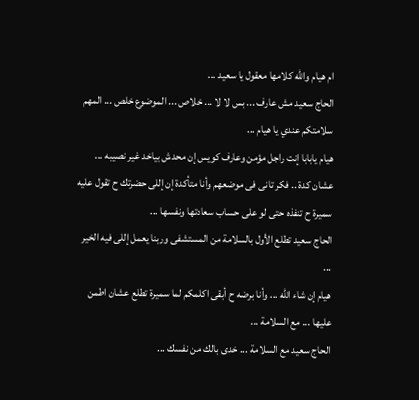ام هيام والله كلامها معقول يا سعيد ...
الحاج سعيد مش عارف ... بس لا لا ... خلاص ... الموضوع خلص ... المهم سلامتكم عندي يا هيام ...
هيام يابابا إنت راجل مؤمن وعارف كويس إن محدش بياخد غير نصيبه ... عشان كدة .. فكر تانى فى موضعهم وأنا متأكدة إن إللى حضرتك ح تقول عليه سميرة ح تنفذه حتى لو على حساب سعادتها ونفسها ...
الحاج سعيد تطلع الأول بالسلامة من المستشفى وربنا يعمل إللى فيه الخير ...
هيام إن شاء الله ... وأنا برضه ح أبقى اكلمكم لما سميرة تطلع عشان اطمن عليها ... مع السلامة ...
الحاج سعيد مع السلامة ... خدى بالك من نفسك ...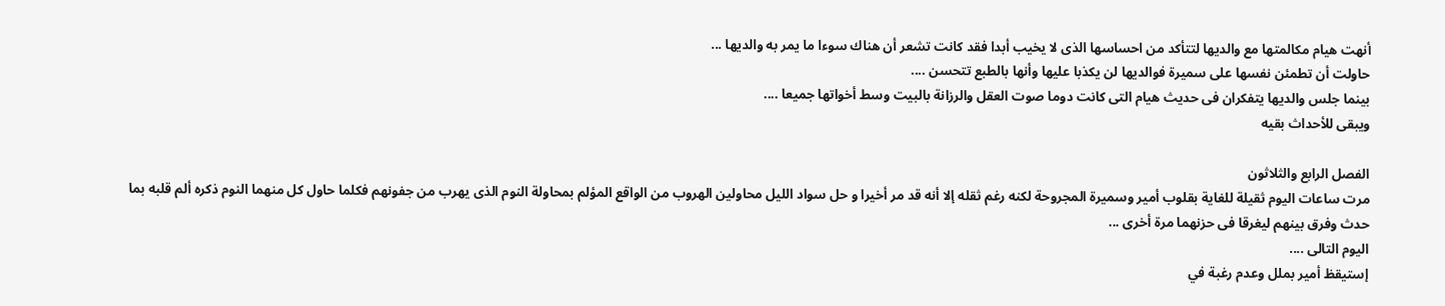أنهت هيام مكالمتها مع والديها لتتأكد من احساسها الذى لا يخيب أبدا فقد كانت تشعر أن هناك سوءا ما يمر به والديها ...
حاولت أن تطمئن نفسها على سميرة فوالديها لن يكذبا عليها وأنها بالطبع تتحسن ....
بينما جلس والديها يتفكران فى حديث هيام التى كانت دوما صوت العقل والرزانة بالبيت وسط أخواتها جميعا ....
ويبقى للأحداث بقيه

الفصل الرابع والثلاثون
مرت ساعات اليوم ثقيلة للغاية بقلوب أمير وسميرة المجروحة لكنه رغم ثقله إلا أنه قد مر أخيرا و حل سواد الليل محاولين الهروب من الواقع المؤلم بمحاولة النوم الذى يهرب من جفونهم فكلما حاول كل منهما النوم ذكره ألم قلبه بما حدث وفرق بينهم ليغرقا فى حزنهما مرة أخرى ...
اليوم التالى ....
إستيقظ أمير بملل وعدم رغبة في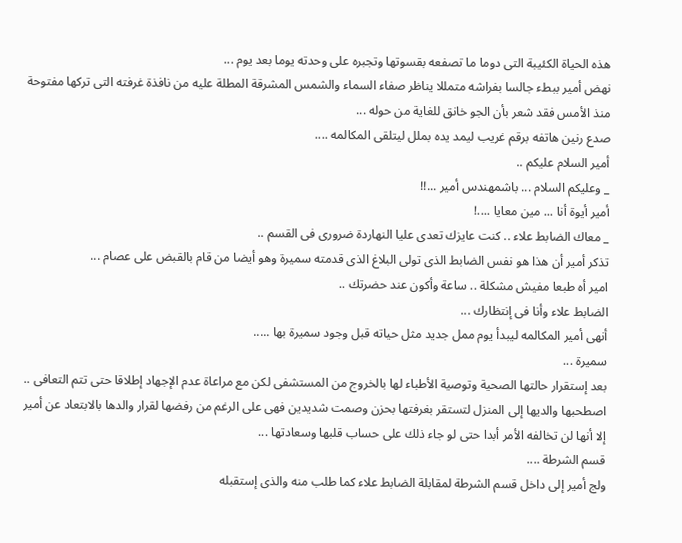هذه الحياة الكئيبة التى دوما ما تصفعه بقسوتها وتجبره على وحدته يوما بعد يوم ...
نهض أمير ببطء جالسا بفراشه متمللا يناظر صفاء السماء والشمس المشرقة المطلة عليه من نافذة غرفته التى تركها مفتوحة منذ الأمس فقد شعر بأن الجو خانق للغاية من حوله ...
صدع رنين هاتفه برقم غريب ليمد يده بملل ليتلقى المكالمه ....
أمير السلام عليكم ..
_ وعليكم السلام ... باشمهندس أمير ...!!
أمير أيوة أنا ... مين معايا ....!
_ معاك الضابط علاء .. كنت عايزك تعدى عليا النهاردة ضرورى فى القسم ..
تذكر أمير أن هذا هو نفس الضابط الذى تولى البلاغ الذى قدمته سميرة وهو أيضا من قام بالقبض على عصام ...
امير أه طبعا مفيش مشكلة .. ساعة وأكون عند حضرتك ..
الضابط علاء وأنا فى إنتظارك ...
أنهى أمير المكالمه ليبدأ يوم ممل جديد مثل حياته قبل وجود سميرة بها .....
سميرة ...
بعد إستقرار حالتها الصحية وتوصية الأطباء لها بالخروج من المستشفى لكن مع مراعاة عدم الإجهاد إطلاقا حتى تتم التعافى ..
اصطحبها والديها إلى المنزل لتستقر بغرفتها بحزن وصمت شديدين فهى على الرغم من رفضها لقرار والدها بالابتعاد عن أمير إلا أنها لن تخالفه الأمر أبدا حتى لو جاء ذلك على حساب قلبها وسعادتها ...
قسم الشرطة ....
ولج أمير إلى داخل قسم الشرطة لمقابلة الضابط علاء كما طلب منه والذى إستقبله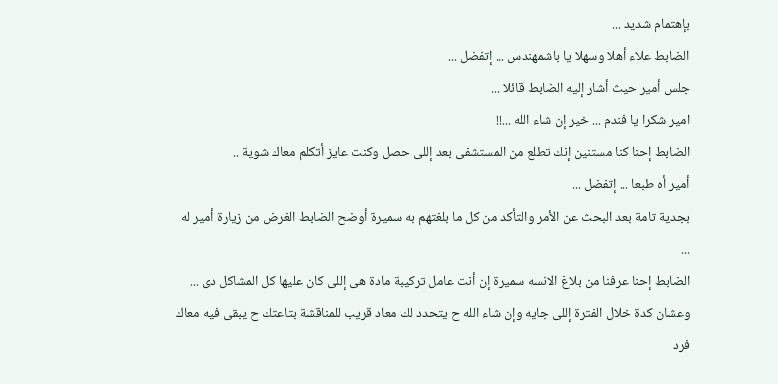بإهتمام شديد ...
الضابط علاء أهلا وسهلا يا باشمهندس ... إتفضل ...
جلس أمير حيث أشار إليه الضابط قائلا ...
امير شكرا يا فندم ... خير إن شاء الله ...!!
الضابط إحنا كنا مستنين إنك تطلع من المستشفى بعد إللى حصل وكنت عايز أتكلم معاك شوية ..
أمير أه طبعا ... إتفضل ...
بجدية تامة بعد البحث عن الأمر والتأكد من كل ما بلغتهم به سميرة أوضح الضابط الغرض من زيارة أمير له ...
الضابط إحنا عرفنا من بلاغ الانسه سميرة إن أنت عامل تركيبة مادة هى إللى كان عليها كل المشاكل دى ... وعشان كدة خلال الفترة إللى جايه وإن شاء الله ح يتحدد لك معاد قريب للمناقشة بتاعتك ح يبقى فيه معاك فرد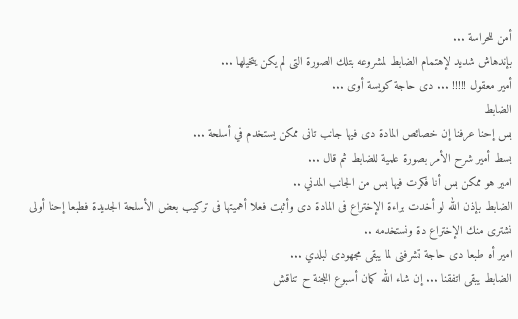أمن للحراسة ...
بإندهاش شديد لإهتمام الضابط لمشروعه بتلك الصورة التى لم يكن يتخيلها ...
أمير معقول !!!!! ... دى حاجة كويسة أوى ...
الضابط
بس إحنا عرفنا إن خصائص المادة دى فيها جانب تانى ممكن يستخدم في أسلحة ...
بسط أمير شرح الأمر بصورة علمية للضابط ثم قال ...
امير هو ممكن بس أنا فكرت فيها بس من الجانب المدني ..
الضابط بإذن الله لو أخدت براءة الإختراع فى المادة دى وأثبت فعلا أهميتها فى تركيب بعض الأسلحة الجديدة فطبعا إحنا أولى نشترى منك الإختراع دة ونستخدمه ..
امير أه طبعا دى حاجة تشرفنى لما يبقى مجهودى لبلدي ...
الضابط يبقى اتفقنا ... إن شاء الله كمان أسبوع اللجنة ح تناقش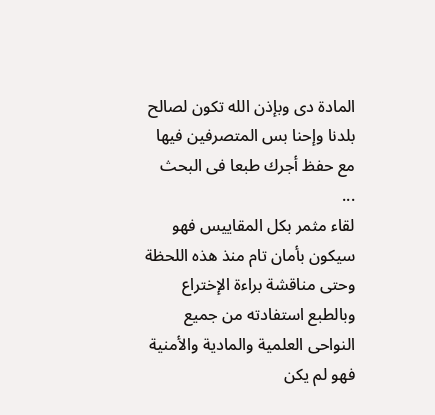المادة دى وبإذن الله تكون لصالح بلدنا وإحنا بس المتصرفين فيها مع حفظ أجرك طبعا فى البحث ...
لقاء مثمر بكل المقاييس فهو سيكون بأمان تام منذ هذه اللحظة وحتى مناقشة براءة الإختراع وبالطبع استفادته من جميع النواحى العلمية والمادية والأمنية فهو لم يكن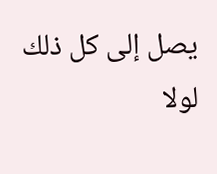يصل إلى كل ذلك لولا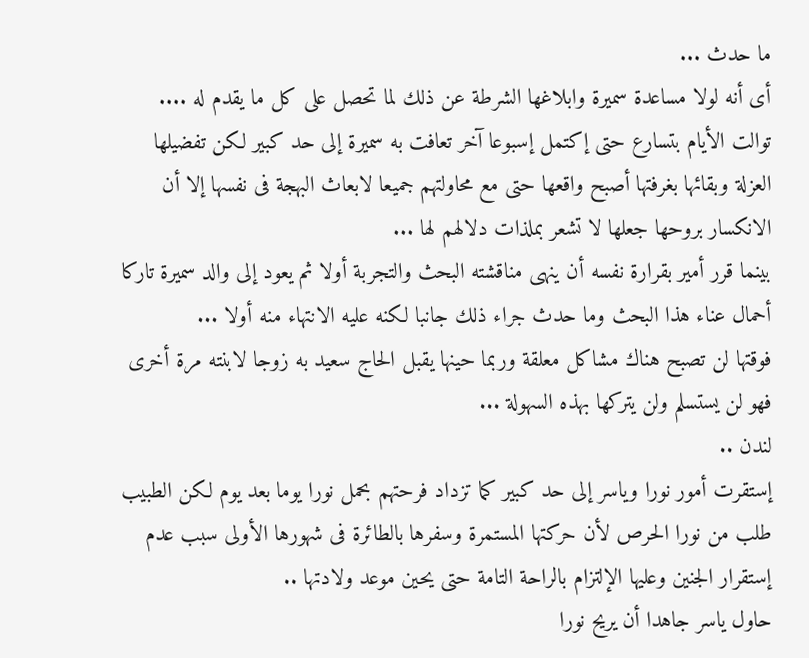ما حدث ...
أى أنه لولا مساعدة سميرة وابلاغها الشرطة عن ذلك لما تحصل على كل ما يقدم له ....
توالت الأيام بتسارع حتى إكتمل إسبوعا آخر تعافت به سميرة إلى حد كبير لكن تفضيلها العزلة وبقائها بغرفتها أصبح واقعها حتى مع محاولتهم جميعا لابعاث البهجة فى نفسها إلا أن الانكسار بروحها جعلها لا تشعر بملذات دلالهم لها ...
بينما قرر أمير بقرارة نفسه أن ينهى مناقشته البحث والتجربة أولا ثم يعود إلى والد سميرة تاركا أحمال عناء هذا البحث وما حدث جراء ذلك جانبا لكنه عليه الانتهاء منه أولا ...
فوقتها لن تصبح هناك مشاكل معلقة وربما حينها يقبل الحاج سعيد به زوجا لابنته مرة أخرى فهو لن يستسلم ولن يتركها بهذه السهولة ...
لندن ..
إستقرت أمور نورا وياسر إلى حد كبير كما تزداد فرحتهم بحمل نورا يوما بعد يوم لكن الطبيب طلب من نورا الحرص لأن حركتها المستمرة وسفرها بالطائرة فى شهورها الأولى سبب عدم إستقرار الجنين وعليها الإلتزام بالراحة التامة حتى يحين موعد ولادتها ..
حاول ياسر جاهدا أن يريح نورا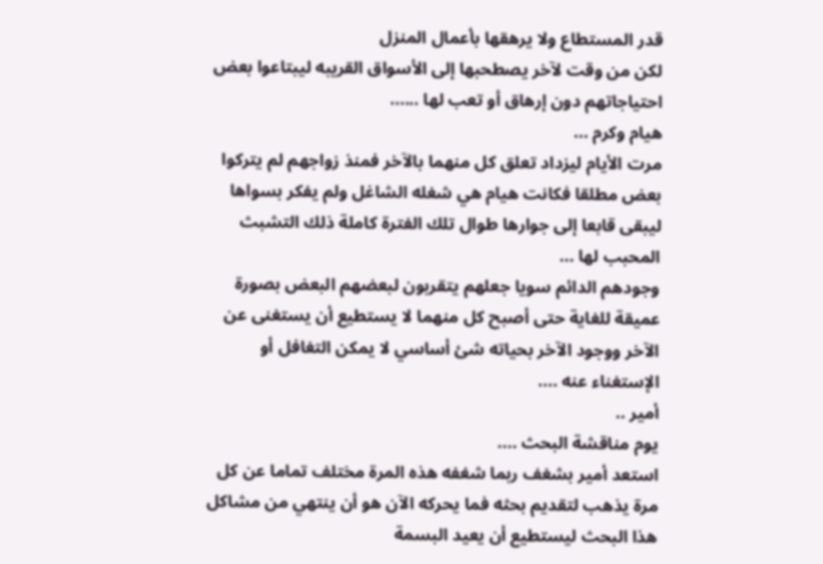قدر المستطاع ولا يرهقها بأعمال المنزل
لكن من وقت لآخر يصطحبها إلى الأسواق القريبه ليبتاعوا بعض احتياجاتهم دون إرهاق أو تعب لها ......
هيام وكرم ...
مرت الأيام ليزداد تعلق كل منهما بالآخر فمنذ زواجهم لم يتركوا بعض مطلقا فكانت هيام هي شغله الشاغل ولم يفكر بسواها ليبقى قابعا إلى جوارها طوال تلك الفترة كاملة ذلك التشبث المحبب لها ...
وجودهم الدائم سويا جعلهم يتقربون لبعضهم البعض بصورة عميقة للغاية حتى أصبح كل منهما لا يستطيع أن يستغنى عن الآخر ووجود الآخر بحياته شئ أساسي لا يمكن التغافل أو الإستغناء عنه ....
أمير ..
يوم مناقشة البحث ....
استعد أمير بشغف ربما شغفه هذه المرة مختلف تماما عن كل مرة يذهب لتقديم بحثه فما يحركه الآن هو أن ينتهي من مشاكل هذا البحث ليستطيع أن يعيد البسمة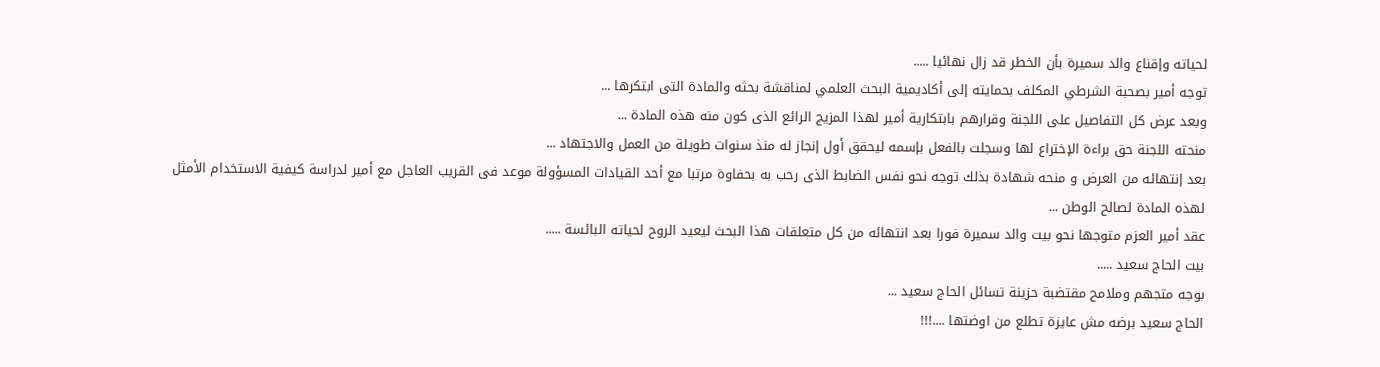لحياته وإقناع والد سميرة بأن الخطر قد زال نهائيا .....
توجه أمير بصحبة الشرطي المكلف بحمايته إلى أكاديمية البحث العلمي لمناقشة بحثه والمادة التى ابتكرها ...
وبعد عرض كل التفاصيل على اللجنة وقرارهم بابتكارية أمير لهذا المزيج الرائع الذى كون منه هذه المادة ...
منحته اللجنة حق براءة الإختراع لها وسجلت بالفعل بإسمه ليحقق أول إنجاز له منذ سنوات طويلة من العمل والاجتهاد ...
بعد إنتهائه من العرض و منحه شهادة بذلك توجه نحو نفس الضابط الذى رحب به بحفاوة مرتبا مع أحد القيادات المسؤولة موعد فى القريب العاجل مع أمير لدراسة كيفية الاستخدام الأمثل لهذه المادة لصالح الوطن ...
عقد أمير العزم متوجها نحو بيت والد سميرة فورا بعد انتهائه من كل متعلقات هذا البحث ليعيد الروح لحياته البائسة .....
بيت الحاج سعيد .....
بوجه متجهم وملامح مقتضبة حزينة تسائل الحاج سعيد ...
الحاج سعيد برضه مش عايزة تطلع من اوضتها ....!!!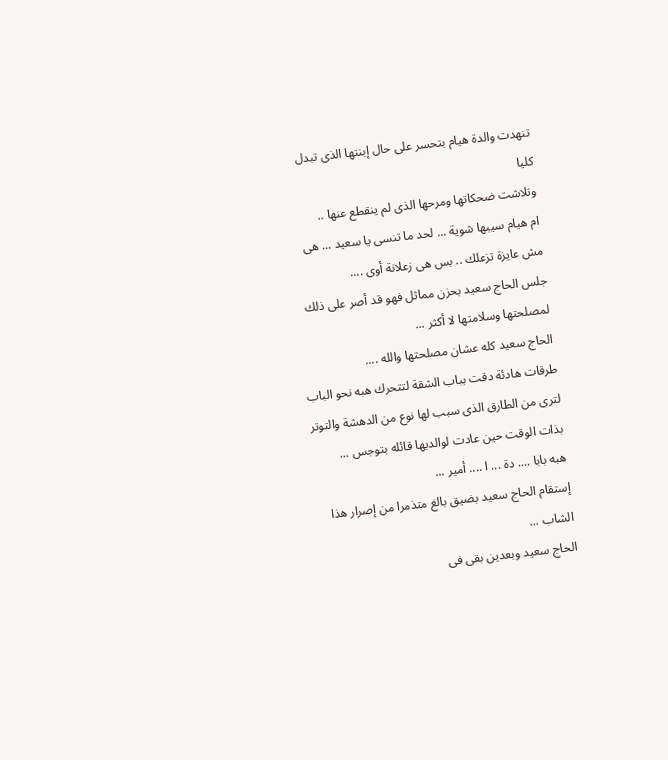تنهدت والدة هيام بتحسر على حال إبنتها الذى تبدل كليا
وتلاشت ضحكاتها ومرحها الذى لم ينقطع عنها ..
ام هيام سيبها شوية ... لحد ما تنسى يا سعيد ... هى مش عايزة تزعلك .. بس هى زعلانة أوى ....
جلس الحاج سعيد بحزن مماثل فهو قد أصر على ذلك لمصلحتها وسلامتها لا أكثر ...
الحاج سعيد كله عشان مصلحتها والله ....
طرقات هادئة دقت بباب الشقة لتتحرك هبه نحو الباب لترى من الطارق الذى سبب لها نوع من الدهشة والتوتر بذات الوقت حين عادت لوالديها قائله بتوجس ...
هبه بابا .... دة ... ا .... أمير ...
إستقام الحاج سعيد بضيق بالغ متذمرا من إصرار هذا الشاب ...
الحاج سعيد وبعدين بقى فى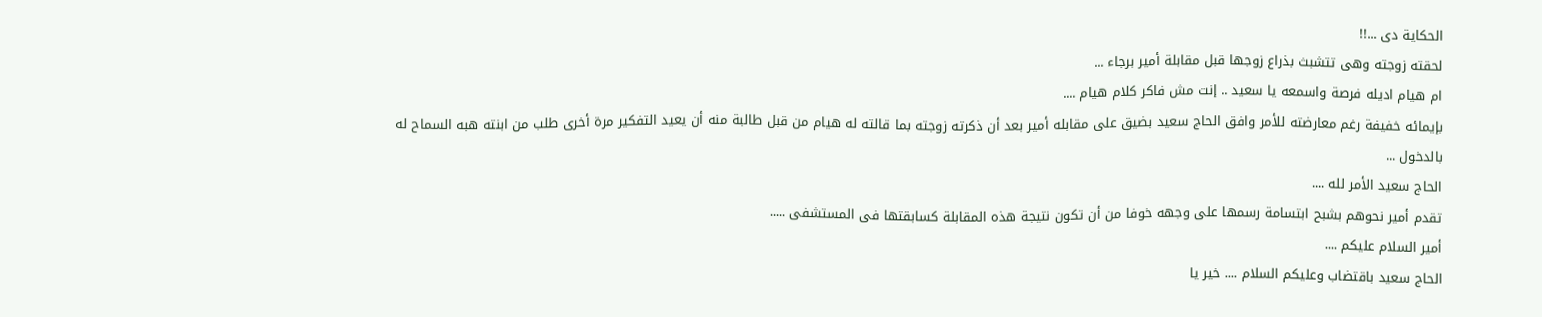الحكاية دى ...!!
لحقته زوجته وهى تتشبث بذراع زوجها قبل مقابلة أمير برجاء ...
ام هيام اديله فرصة واسمعه يا سعيد .. إنت مش فاكر كلام هيام ....
بإيمائه خفيفة رغم معارضته للأمر وافق الحاج سعيد بضيق على مقابله أمير بعد أن ذكرته زوجته بما قالته له هيام من قبل طالبة منه أن يعيد التفكير مرة أخرى طلب من ابنته هبه السماح له بالدخول ...
الحاج سعيد الأمر لله ....
تقدم أمير نحوهم بشبح ابتسامة رسمها على وجهه خوفا من أن تكون نتيجة هذه المقابلة كسابقتها فى المستشفى .....
أمير السلام عليكم ....
الحاج سعيد باقتضاب وعليكم السلام .... خير يا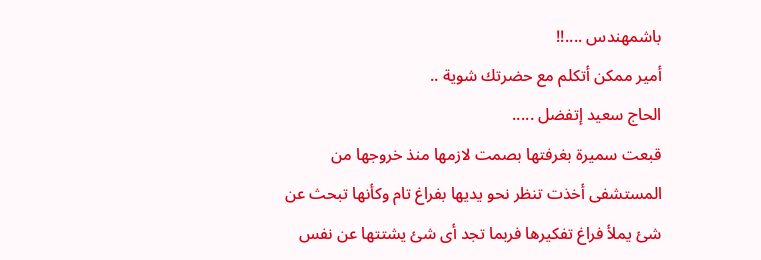باشمهندس ....!!
أمير ممكن أتكلم مع حضرتك شوية ..
الحاج سعيد إتفضل .....
قبعت سميرة بغرفتها بصمت لازمها منذ خروجها من المستشفى أخذت تنظر نحو يديها بفراغ تام وكأنها تبحث عن شئ يملأ فراغ تفكيرها فربما تجد أى شئ يشتتها عن نفس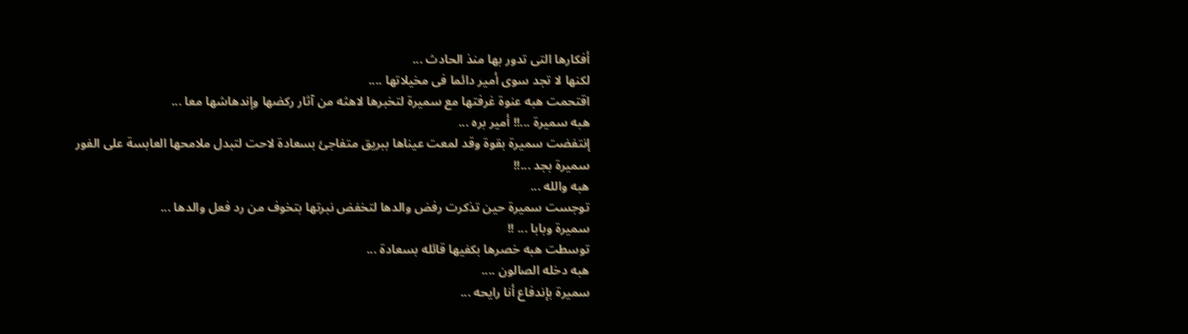أفكارها التى تدور بها منذ الحادث ...
لكنها لا تجد سوى أمير دائما فى مخيلاتها ....
اقتحمت هبه عنوة غرفتها مع سميرة لتخبرها لاهثه من آثار ركضها وإندهاشها معا ...
هبه سميرة ...!! أمير بره ...
إنتفضت سميرة بقوة وقد لمعت عيناها ببريق متفاجئ بسعادة لاحت لتبدل ملامحها العابسة على الفور
سميرة بجد ...!!
هبه والله ...
توجست سميرة حين تذكرت رفض والدها لتخفض نبرتها بتخوف من رد فعل والدها ...
سميرة وبابا ... !!
توسطت هبه خصرها بكفيها قائله بسعادة ...
هبه دخله الصالون ....
سميرة بإندفاع أنا رايحه ...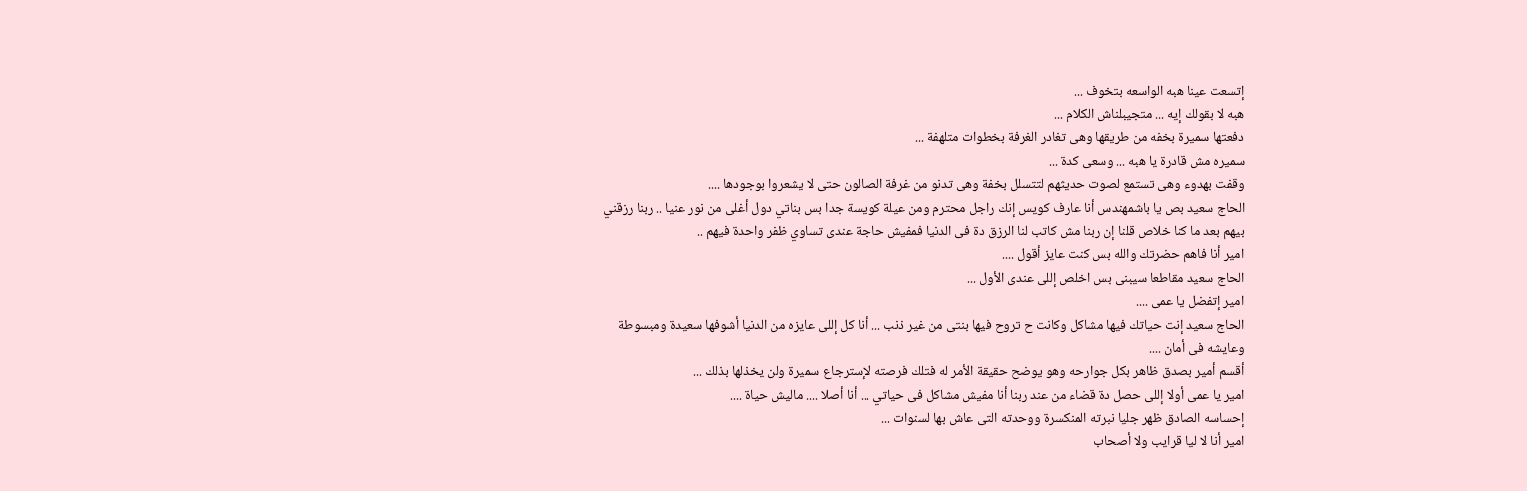إتسعت عينا هبه الواسعه بتخوف ...
هبه لا بقولك إيه ... متجيبلناش الكلام ...
دفعتها سميرة بخفه من طريقها وهى تغادر الغرفة بخطوات متلهفة ...
سميره مش قادرة يا هبه ... وسعى كدة ...
وقفت بهدوء وهى تستمع لصوت حديثهم لتتسلل بخفة وهى تدنو من غرفة الصالون حتى لا يشعروا بوجودها ....
الحاج سعيد بص يا باشمهندس أنا عارف كويس إنك راجل محترم ومن عيلة كويسة جدا بس بناتي دول أغلى من نور عنيا .. ربنا رزقني بيهم بعد ما كنا خلاص قلنا إن ربنا مش كاتب لنا الرزق دة فى الدنيا فمفيش حاجة عندى تساوي ظفر واحدة فيهم ..
امير أنا فاهم حضرتك والله بس كنت عايز أقول ....
الحاج سعيد مقاطعا سيبنى بس اخلص إللى عندى الأول ...
امير إتفضل يا عمى ....
الحاج سعيد إنت حياتك فيها مشاكل وكانت ح تروح فيها بنتى من غير ذنب ... أنا كل إللى عايزه من الدنيا أشوفها سعيدة ومبسوطة وعايشه فى أمان ....
أقسم أمير بصدق ظاهر بكل جوارحه وهو يوضح حقيقة الأمر له فتلك فرصته لإسترجاع سميرة ولن يخذلها بذلك ...
امير يا عمى أولا إللى حصل دة قضاء من عند ربنا أنا مفيش مشاكل فى حياتي ... أنا أصلا .... ماليش حياة ....
إحساسه الصادق ظهر جليا نبرته المنكسرة ووحدته التى عاش بها لسنوات ...
امير أنا لا ليا قرايب ولا أصحاب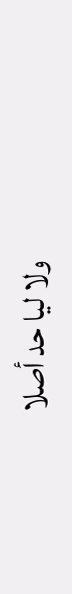ولا ليا حد أصلا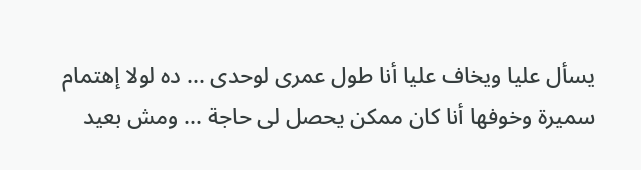يسأل عليا ويخاف عليا أنا طول عمرى لوحدى ... ده لولا إهتمام سميرة وخوفها أنا كان ممكن يحصل لى حاجة ... ومش بعيد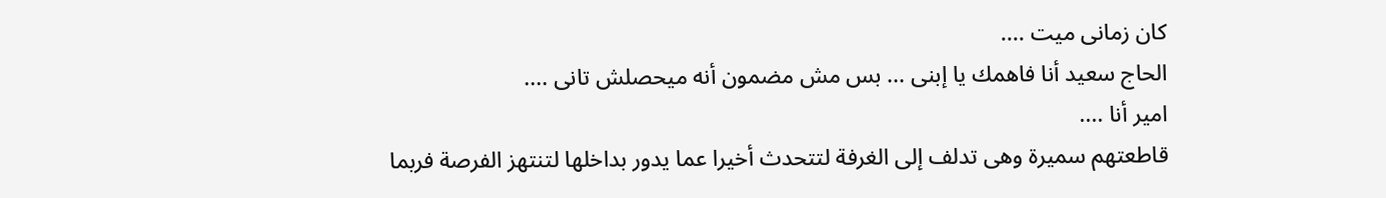كان زمانى ميت ....
الحاج سعيد أنا فاهمك يا إبنى ... بس مش مضمون أنه ميحصلش تانى ....
امير أنا ....
قاطعتهم سميرة وهى تدلف إلى الغرفة لتتحدث أخيرا عما يدور بداخلها لتنتهز الفرصة فربما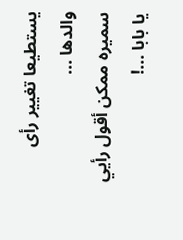يستطيعا تغيير رأى والدها ...
سميره ممكن أقول رأيي يا بابا ...!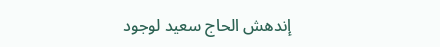إندهش الحاج سعيد لوجود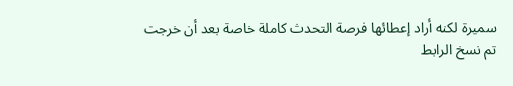سميرة لكنه أراد إعطائها فرصة التحدث كاملة خاصة بعد أن خرجت
تم نسخ الرابط